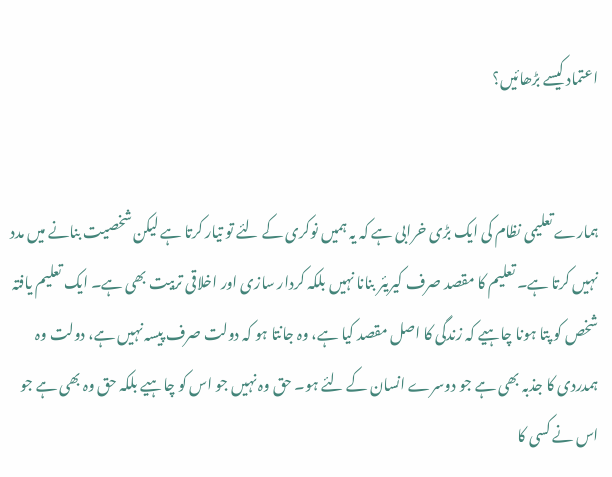اعتماد کیسے بڑھائیں؟


ہمارے تعلیمی نظام کی ایک بڑی خرابی ہے کہ یہ ہمیں نوکری کے لئے تو تیار کرتا ہے لیکن شخصیت بنانے میں مدد نہیں کرتا ہے۔ تعلیم کا مقصد صرف کیریئر بنانا نہیں بلکہ کردار سازی اور اخلاقی تربیت بھی ہے۔ ایک تعلیم یافتہ شخص کو پتا ہونا چاہیے کہ زندگی کا اصل مقصد کیا ہے، وہ جانتا ہو کہ دولت صرف پیسہ نہیں ہے، دولت وہ ہمدردی کا جذبہ بھی ہے جو دوسرے انسان کے لئے ہو۔ حق وہ نہیں جو اس کو چاہیے بلکہ حق وہ بھی ہے جو اس نے کسی کا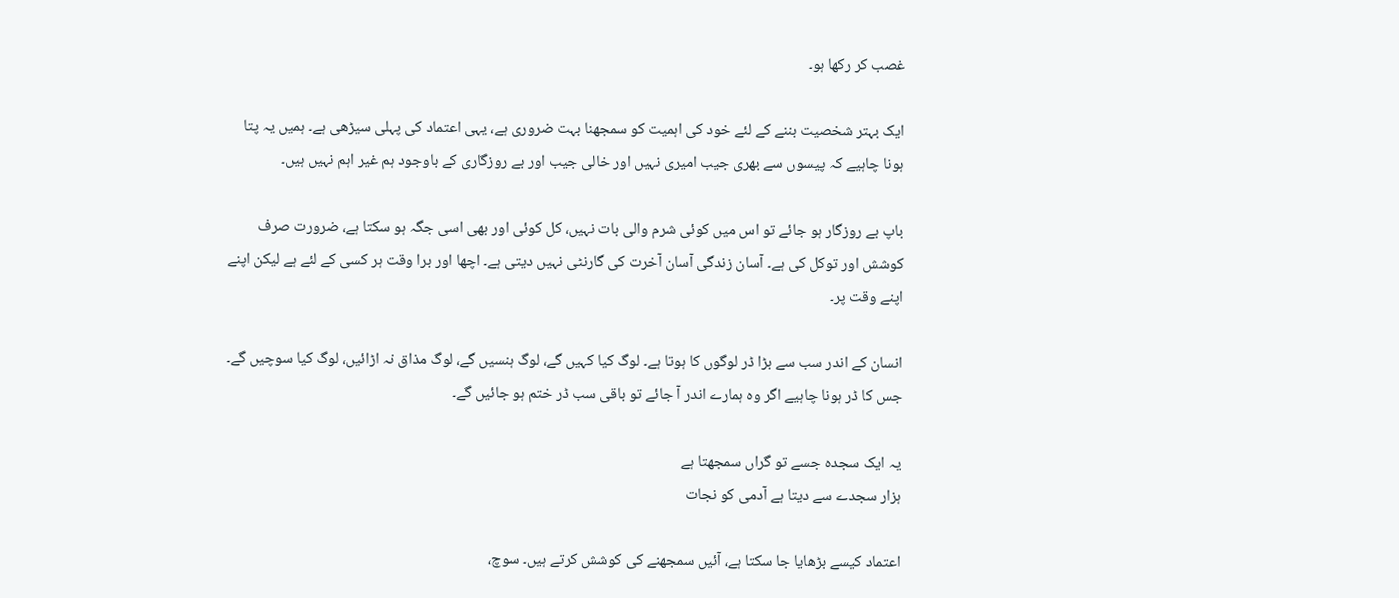غصب کر رکھا ہو۔

ایک بہتر شخصیت بننے کے لئے خود کی اہمیت کو سمجھنا بہت ضروری ہے، یہی اعتماد کی پہلی سیڑھی ہے۔ ہمیں یہ پتا ہونا چاہیے کہ پیسوں سے بھری جیب امیری نہیں اور خالی جیب اور بے روزگاری کے باوجود ہم غیر اہم نہیں ہیں۔

باپ بے روزگار ہو جائے تو اس میں کوئی شرم والی بات نہیں، کل کوئی اور بھی اسی جگہ ہو سکتا ہے، ضرورت صرف کوشش اور توکل کی ہے۔ آسان زندگی آسان آخرت کی گارنٹی نہیں دیتی ہے۔ اچھا اور برا وقت ہر کسی کے لئے ہے لیکن اپنے اپنے وقت پر۔

انسان کے اندر سب سے بڑا ڈر لوگوں کا ہوتا ہے۔ لوگ کیا کہیں گے، لوگ ہنسیں گے، لوگ مذاق نہ اڑائیں، لوگ کیا سوچیں گے۔ جس کا ڈر ہونا چاہیے اگر وہ ہمارے اندر آ جائے تو باقی سب ڈر ختم ہو جائیں گے۔

یہ ایک سجدہ جسے تو گراں سمجھتا ہے
ہزار سجدے سے دیتا ہے آدمی کو نجات

اعتماد کیسے بڑھایا جا سکتا ہے، آئیں سمجھنے کی کوشش کرتے ہیں۔ سوچ،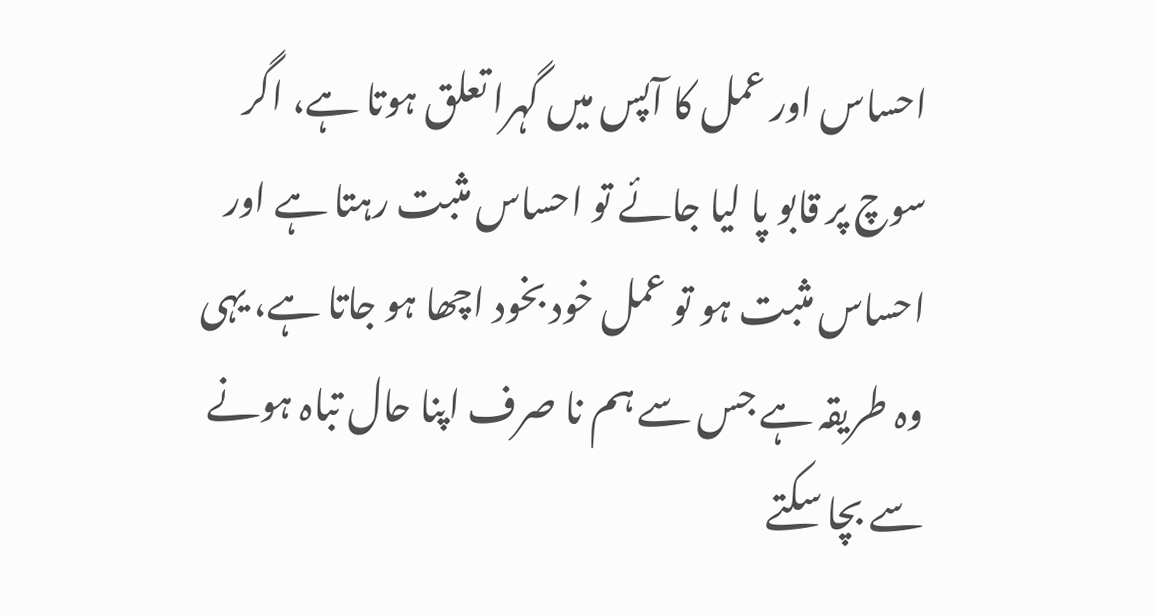احساس اور عمل کا آپس میں گہرا تعلق ہوتا ہے، اگر سوچ پر قابو پا لیا جائے تو احساس مثبت رہتا ہے اور احساس مثبت ہو تو عمل خود بخود اچھا ہو جاتا ہے، یہی وہ طریقہ ہے جس سے ہم نا صرف اپنا حال تباہ ہونے سے بچا سکتے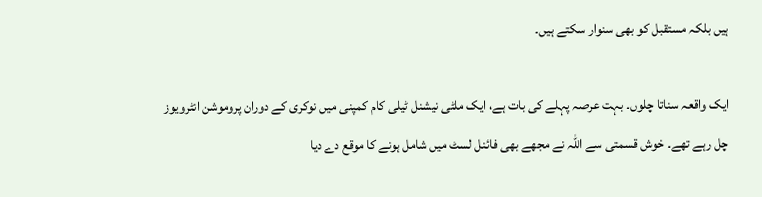ہیں بلکہ مستقبل کو بھی سنوار سکتے ہیں۔

ایک واقعہ سناتا چلوں۔ بہت عرصہ پہلے کی بات ہے، ایک ملٹی نیشنل ٹیلی کام کمپنی میں نوکری کے دوران پروموشن انٹرویوز چل رہے تھے۔ خوش قسمتی سے اللہ نے مجھے بھی فائنل لسٹ میں شامل ہونے کا موقع دے دیا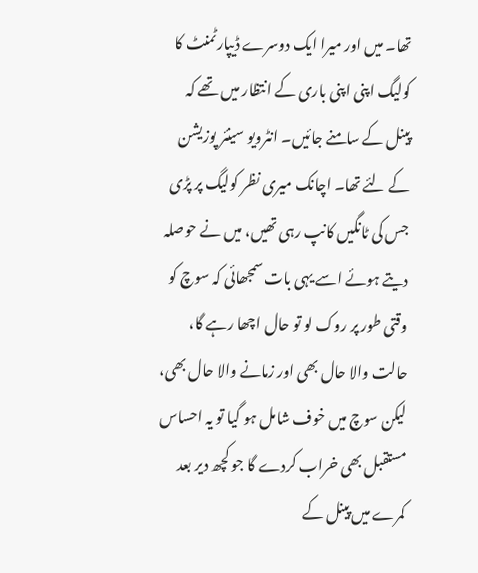تھا۔ میں اور میرا ایک دوسرے ڈیپارٹمنٹ کا کولیگ اپنی اپنی باری کے انتظار میں تھے کہ پینل کے سامنے جائیں۔ انٹرویو سینئر پوزیشن کے لئے تھا۔ اچانک میری نظر کولیگ پر پڑی جس کی ٹانگیں کانپ رہی تھیں، میں نے حوصلہ دیتے ہوئے اسے یہی بات سمجھائی کہ سوچ کو وقتی طور پر روک لو تو حال اچھا رہے گا، حالت والا حال بھی اور زمانے والا حال بھی، لیکن سوچ میں خوف شامل ہو گیا تو یہ احساس مستقبل بھی خراب کردے گا جو کچھ دیر بعد کمرے میں پینل کے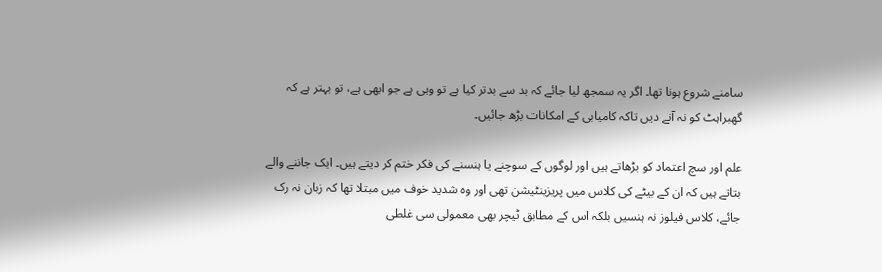سامنے شروع ہونا تھا۔ اگر یہ سمجھ لیا جائے کہ بد سے بدتر کیا ہے تو وہی ہے جو ابھی ہے، تو بہتر ہے کہ گھبراہٹ کو نہ آنے دیں تاکہ کامیابی کے امکانات بڑھ جائیں۔

علم اور سچ اعتماد کو بڑھاتے ہیں اور لوگوں کے سوچنے یا ہنسنے کی فکر ختم کر دیتے ہیں۔ ایک جاننے والے بتاتے ہیں کہ ان کے بیٹے کی کلاس میں پریزینٹیشن تھی اور وہ شدید خوف میں مبتلا تھا کہ زبان نہ رک جائے، کلاس فیلوز نہ ہنسیں بلکہ اس کے مطابق ٹیچر بھی معمولی سی غلطی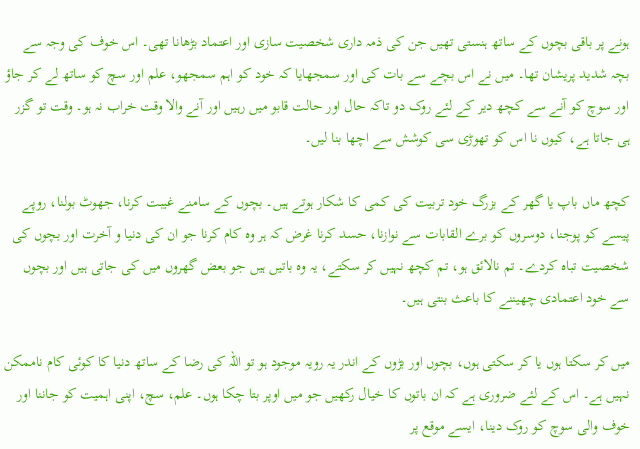ہونے پر باقی بچوں کے ساتھ ہنستی تھیں جن کی ذمہ داری شخصیت سازی اور اعتماد بڑھانا تھی۔ اس خوف کی وجہ سے بچہ شدید پریشان تھا۔ میں نے اس بچے سے بات کی اور سمجھایا کہ خود کو اہم سمجھو، علم اور سچ کو ساتھ لے کر جاؤ اور سوچ کو آنے سے کچھ دیر کے لئے روک دو تاکہ حال اور حالت قابو میں رہیں اور آنے والا وقت خراب نہ ہو۔ وقت تو گزر ہی جاتا ہے، کیوں نا اس کو تھوڑی سی کوشش سے اچھا بنا لیں۔

کچھ ماں باپ یا گھر کے بزرگ خود تربیت کی کمی کا شکار ہوتے ہیں۔ بچوں کے سامنے غیبت کرنا، جھوٹ بولنا، روپے پیسے کو پوجنا، دوسروں کو برے القابات سے نوازنا، حسد کرنا غرض کہ ہر وہ کام کرنا جو ان کی دنیا و آخرت اور بچوں کی شخصیت تباہ کردے۔ تم نالائق ہو، تم کچھ نہیں کر سکتے، یہ وہ باتیں ہیں جو بعض گھروں میں کی جاتی ہیں اور بچوں سے خود اعتمادی چھیننے کا باعث بنتی ہیں۔

میں کر سکتا ہوں یا کر سکتی ہوں، بچوں اور بڑوں کے اندر یہ رویہ موجود ہو تو اللہ کی رضا کے ساتھ دنیا کا کوئی کام ناممکن نہیں ہے۔ اس کے لئے ضروری ہے کہ ان باتوں کا خیال رکھیں جو میں اوپر بتا چکا ہوں۔ علم، سچ، اپنی اہمیت کو جاننا اور خوف والی سوچ کو روک دینا، ایسے موقع پر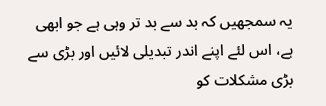یہ سمجھیں کہ بد سے بد تر وہی ہے جو ابھی ہے، اس لئے اپنے اندر تبدیلی لائیں اور بڑی سے بڑی مشکلات کو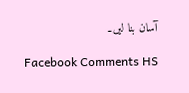آسان بنا لیں۔

Facebook Comments HS